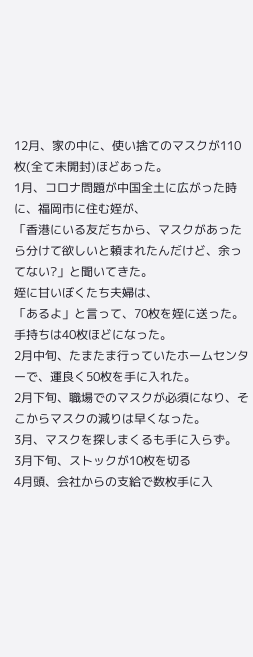12月、家の中に、使い捨てのマスクが110枚(全て未開封)ほどあった。
1月、コロナ問題が中国全土に広がった時に、福岡市に住む姪が、
「香港にいる友だちから、マスクがあったら分けて欲しいと頼まれたんだけど、余ってない?」と聞いてきた。
姪に甘いぼくたち夫婦は、
「あるよ」と言って、70枚を姪に送った。手持ちは40枚ほどになった。
2月中旬、たまたま行っていたホームセンターで、運良く50枚を手に入れた。
2月下旬、職場でのマスクが必須になり、そこからマスクの減りは早くなった。
3月、マスクを探しまくるも手に入らず。
3月下旬、ストックが10枚を切る
4月頭、会社からの支給で数枚手に入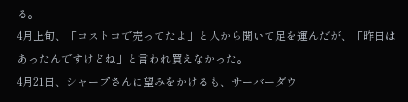る。
4月上旬、「コストコで売ってたよ」と人から聞いて足を運んだが、「昨日はあったんですけどね」と言われ買えなかった。
4月21日、シャープさんに望みをかけるも、サーバーダウ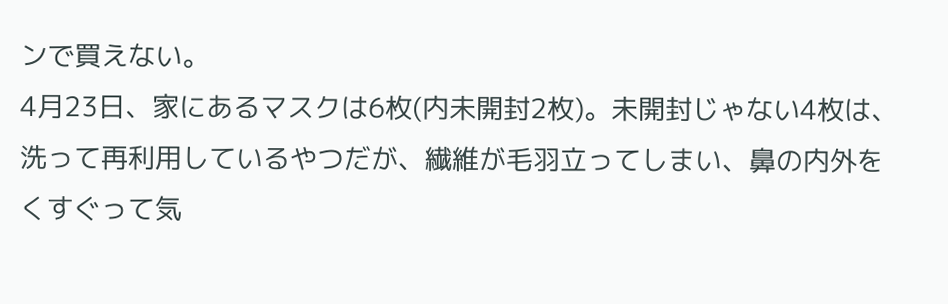ンで買えない。
4月23日、家にあるマスクは6枚(内未開封2枚)。未開封じゃない4枚は、洗って再利用しているやつだが、繊維が毛羽立ってしまい、鼻の内外をくすぐって気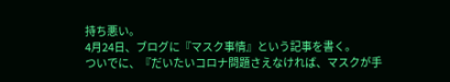持ち悪い。
4月24日、ブログに『マスク事情』という記事を書く。
ついでに、『だいたいコロナ問題さえなければ、マスクが手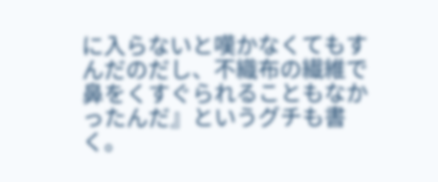に入らないと嘆かなくてもすんだのだし、不織布の繊維で鼻をくすぐられることもなかったんだ』というグチも書く。